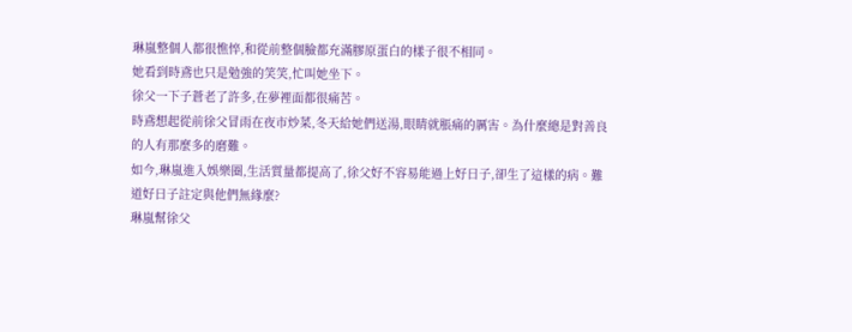琳嵐整個人都很憔悴,和從前整個臉都充滿膠原蛋白的樣子很不相同。
她看到時鳶也只是勉強的笑笑,忙叫她坐下。
徐父一下子蒼老了許多,在夢裡面都很痛苦。
時鳶想起從前徐父冒雨在夜市炒菜,冬天給她們送湯,眼睛就脹痛的厲害。為什麼總是對善良的人有那麼多的磨難。
如今,琳嵐進入娛樂圈,生活質量都提高了,徐父好不容易能過上好日子,卻生了這樣的病。難道好日子註定與他們無緣麼?
琳嵐幫徐父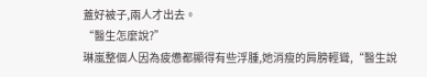蓋好被子,兩人才出去。
“醫生怎麼說?”
琳嵐整個人因為疲憊都顯得有些浮腫,她消瘦的肩膀輕聳,“醫生說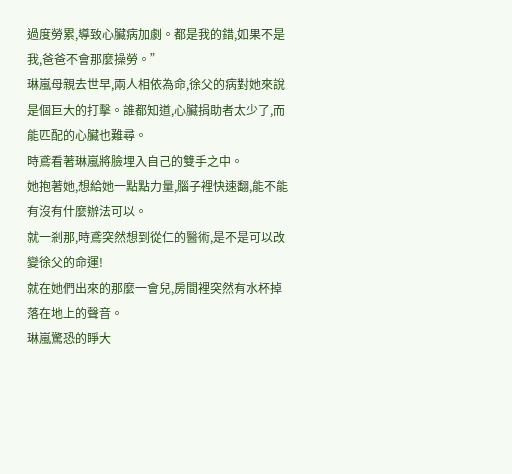過度勞累,導致心臟病加劇。都是我的錯,如果不是我,爸爸不會那麼操勞。”
琳嵐母親去世早,兩人相依為命,徐父的病對她來說是個巨大的打擊。誰都知道,心臟捐助者太少了,而能匹配的心臟也難尋。
時鳶看著琳嵐將臉埋入自己的雙手之中。
她抱著她,想給她一點點力量,腦子裡快速翻,能不能有沒有什麼辦法可以。
就一剎那,時鳶突然想到從仁的醫術,是不是可以改變徐父的命運!
就在她們出來的那麼一會兒,房間裡突然有水杯掉落在地上的聲音。
琳嵐驚恐的睜大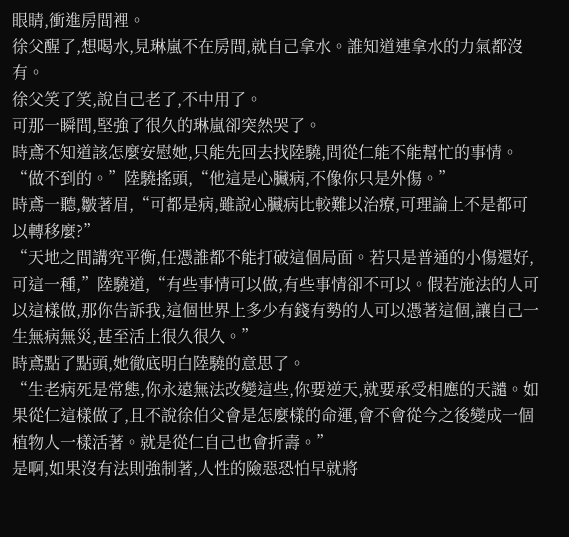眼睛,衝進房間裡。
徐父醒了,想喝水,見琳嵐不在房間,就自己拿水。誰知道連拿水的力氣都沒有。
徐父笑了笑,說自己老了,不中用了。
可那一瞬間,堅強了很久的琳嵐卻突然哭了。
時鳶不知道該怎麼安慰她,只能先回去找陸驍,問從仁能不能幫忙的事情。
“做不到的。”陸驍搖頭,“他這是心臟病,不像你只是外傷。”
時鳶一聽,皺著眉,“可都是病,雖說心臟病比較難以治療,可理論上不是都可以轉移麼?”
“天地之間講究平衡,任憑誰都不能打破這個局面。若只是普通的小傷還好,可這一種,”陸驍道,“有些事情可以做,有些事情卻不可以。假若施法的人可以這樣做,那你告訴我,這個世界上多少有錢有勢的人可以憑著這個,讓自己一生無病無災,甚至活上很久很久。”
時鳶點了點頭,她徹底明白陸驍的意思了。
“生老病死是常態,你永遠無法改變這些,你要逆天,就要承受相應的天譴。如果從仁這樣做了,且不說徐伯父會是怎麼樣的命運,會不會從今之後變成一個植物人一樣活著。就是從仁自己也會折壽。”
是啊,如果沒有法則強制著,人性的險惡恐怕早就將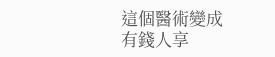這個醫術變成有錢人享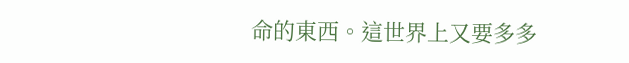命的東西。這世界上又要多多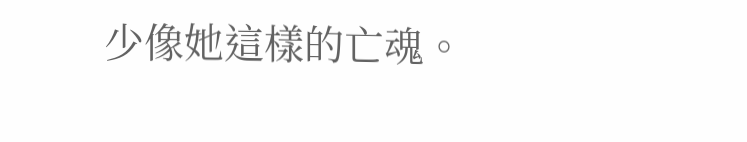少像她這樣的亡魂。